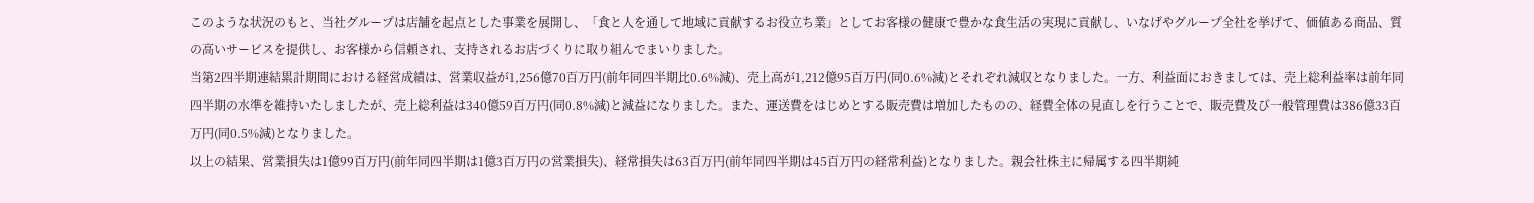このような状況のもと、当社グループは店舗を起点とした事業を展開し、「食と人を通して地域に貢献するお役立ち業」としてお客様の健康で豊かな食生活の実現に貢献し、いなげやグループ全社を挙げて、価値ある商品、質の高いサービスを提供し、お客様から信頼され、支持されるお店づくりに取り組んでまいりました。
当第2四半期連結累計期間における経営成績は、営業収益が1,256億70百万円(前年同四半期比0.6%減)、売上高が1,212億95百万円(同0.6%減)とそれぞれ減収となりました。一方、利益面におきましては、売上総利益率は前年同四半期の水準を維持いたしましたが、売上総利益は340億59百万円(同0.8%減)と減益になりました。また、運送費をはじめとする販売費は増加したものの、経費全体の見直しを行うことで、販売費及び一般管理費は386億33百万円(同0.5%減)となりました。
以上の結果、営業損失は1億99百万円(前年同四半期は1億3百万円の営業損失)、経常損失は63百万円(前年同四半期は45百万円の経常利益)となりました。親会社株主に帰属する四半期純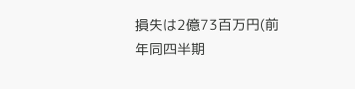損失は2億73百万円(前年同四半期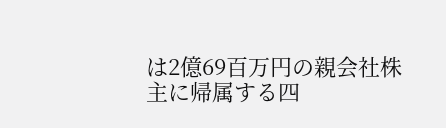は2億69百万円の親会社株主に帰属する四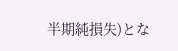半期純損失)とな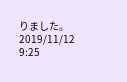りました。
2019/11/12 9:25